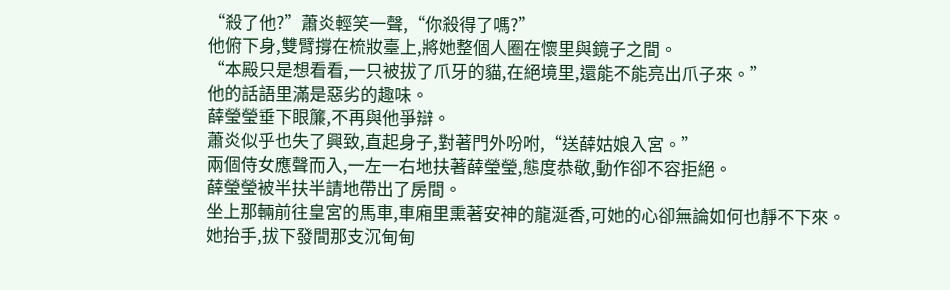“殺了他?”蕭炎輕笑一聲,“你殺得了嗎?”
他俯下身,雙臂撐在梳妝臺上,將她整個人圈在懷里與鏡子之間。
“本殿只是想看看,一只被拔了爪牙的貓,在絕境里,還能不能亮出爪子來。”
他的話語里滿是惡劣的趣味。
薛瑩瑩垂下眼簾,不再與他爭辯。
蕭炎似乎也失了興致,直起身子,對著門外吩咐,“送薛姑娘入宮。”
兩個侍女應聲而入,一左一右地扶著薛瑩瑩,態度恭敬,動作卻不容拒絕。
薛瑩瑩被半扶半請地帶出了房間。
坐上那輛前往皇宮的馬車,車廂里熏著安神的龍涎香,可她的心卻無論如何也靜不下來。
她抬手,拔下發間那支沉甸甸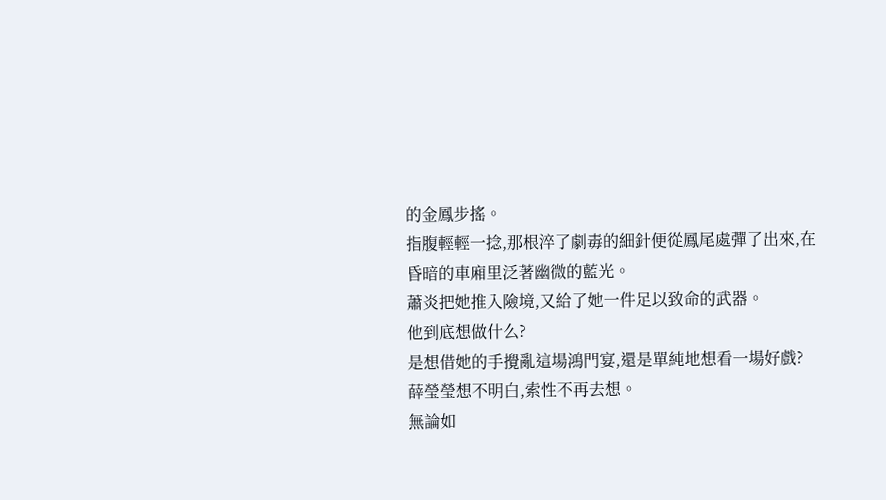的金鳳步搖。
指腹輕輕一捻,那根淬了劇毒的細針便從鳳尾處彈了出來,在昏暗的車廂里泛著幽微的藍光。
蕭炎把她推入險境,又給了她一件足以致命的武器。
他到底想做什么?
是想借她的手攪亂這場鴻門宴,還是單純地想看一場好戲?
薛瑩瑩想不明白,索性不再去想。
無論如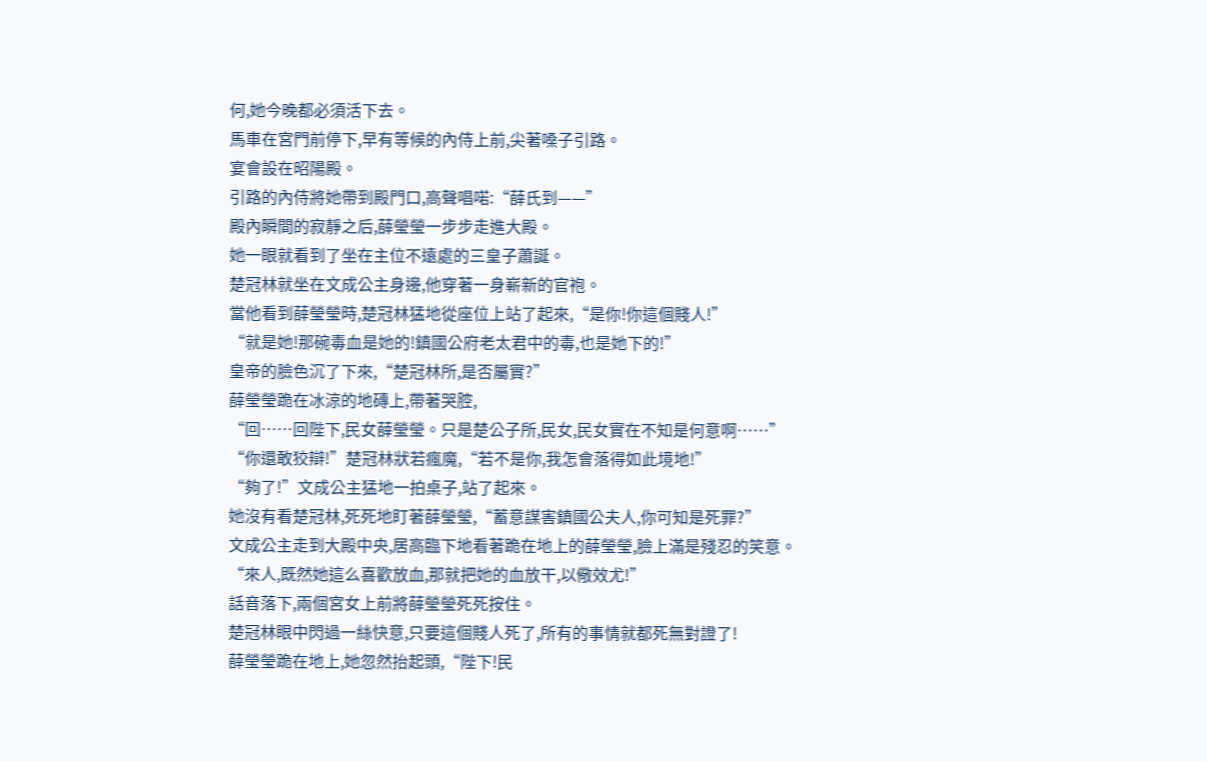何,她今晚都必須活下去。
馬車在宮門前停下,早有等候的內侍上前,尖著嗓子引路。
宴會設在昭陽殿。
引路的內侍將她帶到殿門口,高聲唱喏:“薛氏到——”
殿內瞬間的寂靜之后,薛瑩瑩一步步走進大殿。
她一眼就看到了坐在主位不遠處的三皇子蕭誕。
楚冠林就坐在文成公主身邊,他穿著一身嶄新的官袍。
當他看到薛瑩瑩時,楚冠林猛地從座位上站了起來,“是你!你這個賤人!”
“就是她!那碗毒血是她的!鎮國公府老太君中的毒,也是她下的!”
皇帝的臉色沉了下來,“楚冠林所,是否屬實?”
薛瑩瑩跪在冰涼的地磚上,帶著哭腔,
“回……回陛下,民女薛瑩瑩。只是楚公子所,民女,民女實在不知是何意啊……”
“你還敢狡辯!”楚冠林狀若瘋魔,“若不是你,我怎會落得如此境地!”
“夠了!”文成公主猛地一拍桌子,站了起來。
她沒有看楚冠林,死死地盯著薛瑩瑩,“蓄意謀害鎮國公夫人,你可知是死罪?”
文成公主走到大殿中央,居高臨下地看著跪在地上的薛瑩瑩,臉上滿是殘忍的笑意。
“來人,既然她這么喜歡放血,那就把她的血放干,以儆效尤!”
話音落下,兩個宮女上前將薛瑩瑩死死按住。
楚冠林眼中閃過一絲快意,只要這個賤人死了,所有的事情就都死無對證了!
薛瑩瑩跪在地上,她忽然抬起頭,“陛下!民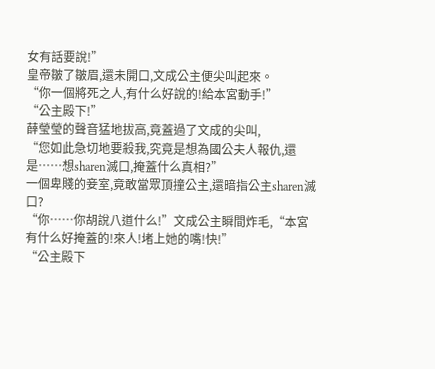女有話要說!”
皇帝皺了皺眉,還未開口,文成公主便尖叫起來。
“你一個將死之人,有什么好說的!給本宮動手!”
“公主殿下!”
薛瑩瑩的聲音猛地拔高,竟蓋過了文成的尖叫,
“您如此急切地要殺我,究竟是想為國公夫人報仇,還是……想sharen滅口,掩蓋什么真相?”
一個卑賤的妾室,竟敢當眾頂撞公主,還暗指公主sharen滅口?
“你……你胡說八道什么!”文成公主瞬間炸毛,“本宮有什么好掩蓋的!來人!堵上她的嘴!快!”
“公主殿下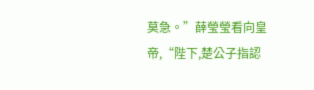莫急。”薛瑩瑩看向皇帝,“陛下,楚公子指認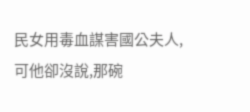民女用毒血謀害國公夫人,可他卻沒說,那碗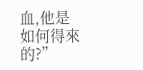血,他是如何得來的?”